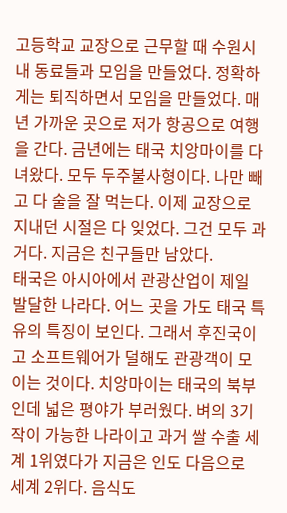고등학교 교장으로 근무할 때 수원시내 동료들과 모임을 만들었다. 정확하게는 퇴직하면서 모임을 만들었다. 매년 가까운 곳으로 저가 항공으로 여행을 간다. 금년에는 태국 치앙마이를 다녀왔다. 모두 두주불사형이다. 나만 빼고 다 술을 잘 먹는다. 이제 교장으로 지내던 시절은 다 잊었다. 그건 모두 과거다. 지금은 친구들만 남았다.
태국은 아시아에서 관광산업이 제일 발달한 나라다. 어느 곳을 가도 태국 특유의 특징이 보인다. 그래서 후진국이고 소프트웨어가 덜해도 관광객이 모이는 것이다. 치앙마이는 태국의 북부인데 넓은 평야가 부러웠다. 벼의 3기작이 가능한 나라이고 과거 쌀 수출 세계 1위였다가 지금은 인도 다음으로 세계 2위다. 음식도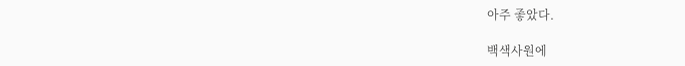아주 좋았다.

백색사원에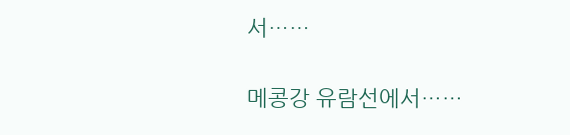서……

메콩강 유람선에서……